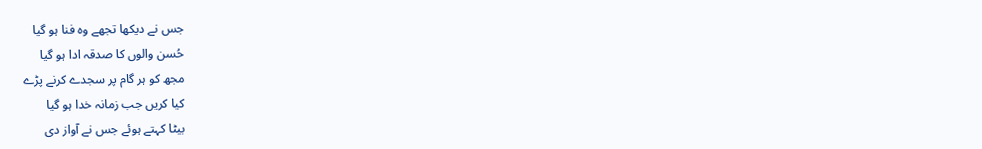جس نے دیکھا تجھے وہ فنا ہو گیا
حُسن والوں کا صدقہ ادا ہو گیا
مجھ کو ہر گام پر سجدے کرنے پڑے
کیا کریں جب زمانہ خدا ہو گیا
بیٹا کہتے ہوئے جس نے آواز دی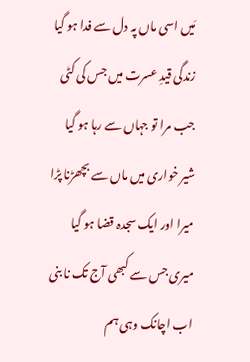مَیں اسی ماں پہ دل سے فدا ہو گیا
زندگی قیدِ عسرت میں جس کی کٹی
جب مرا تو جہاں سے رہا ہو گیا
شیر خواری میں ماں سے بچھڑنا پڑا
میرا اور ایک سجدہ قضا ہو گیا
میری جس سے کبھی آج تک نا بنی
اب اچانک وہی ہم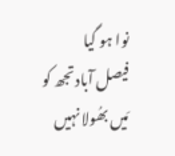نوا ہو گیا
فیصل آباد تجھ کو مَیں بھُولا نہیں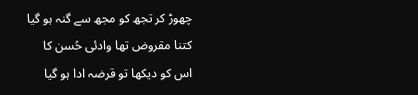چھوڑ کر تجھ کو مجھ سے گنہ ہو گیا
کتنا مقروض تھا وادئی حُسن کا
اس کو دیکھا تو قرضہ ادا ہو گیا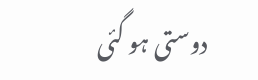دوستی ہو گئی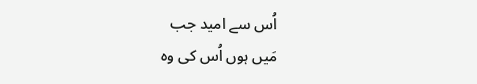اُس سے امید جب
مَیں ہوں اُس کی وہ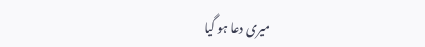میری دعا ہو گیا